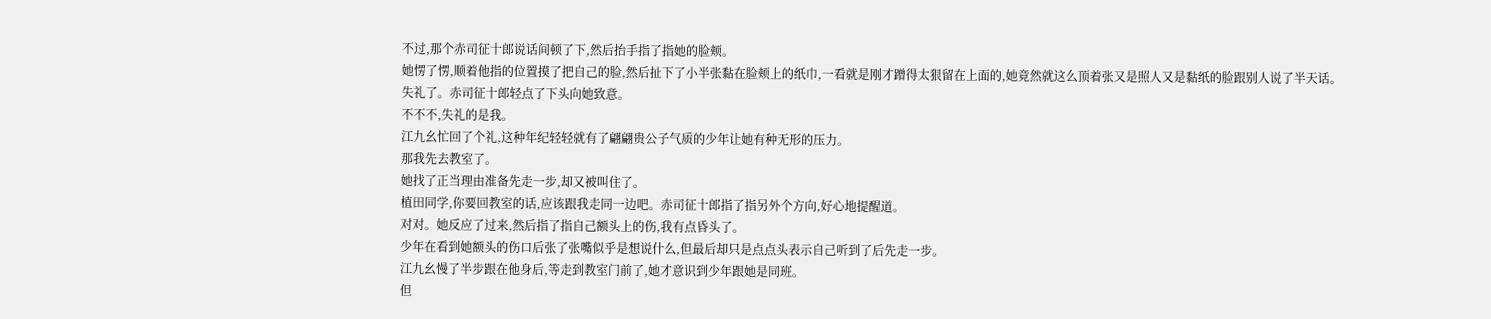不过,那个赤司征十郎说话间顿了下,然后抬手指了指她的脸颊。
她愣了愣,顺着他指的位置摸了把自己的脸,然后扯下了小半张黏在脸颊上的纸巾,一看就是刚才蹭得太狠留在上面的,她竟然就这么顶着张又是照人又是黏纸的脸跟别人说了半天话。
失礼了。赤司征十郎轻点了下头向她致意。
不不不,失礼的是我。
江九幺忙回了个礼,这种年纪轻轻就有了翩翩贵公子气质的少年让她有种无形的压力。
那我先去教室了。
她找了正当理由准备先走一步,却又被叫住了。
植田同学,你要回教室的话,应该跟我走同一边吧。赤司征十郎指了指另外个方向,好心地提醒道。
对对。她反应了过来,然后指了指自己额头上的伤,我有点昏头了。
少年在看到她额头的伤口后张了张嘴似乎是想说什么,但最后却只是点点头表示自己听到了后先走一步。
江九幺慢了半步跟在他身后,等走到教室门前了,她才意识到少年跟她是同班。
但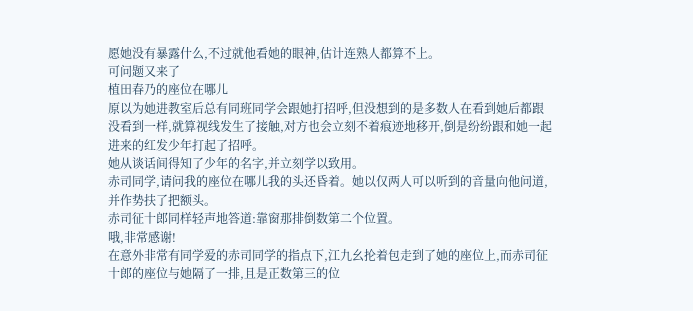愿她没有暴露什么,不过就他看她的眼神,估计连熟人都算不上。
可问题又来了
植田春乃的座位在哪儿
原以为她进教室后总有同班同学会跟她打招呼,但没想到的是多数人在看到她后都跟没看到一样,就算视线发生了接触,对方也会立刻不着痕迹地移开,倒是纷纷跟和她一起进来的红发少年打起了招呼。
她从谈话间得知了少年的名字,并立刻学以致用。
赤司同学,请问我的座位在哪儿我的头还昏着。她以仅两人可以听到的音量向他问道,并作势扶了把额头。
赤司征十郎同样轻声地答道:靠窗那排倒数第二个位置。
哦,非常感谢!
在意外非常有同学爱的赤司同学的指点下,江九幺抡着包走到了她的座位上,而赤司征十郎的座位与她隔了一排,且是正数第三的位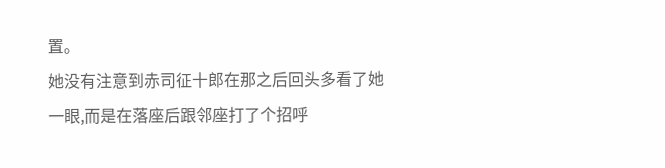置。
她没有注意到赤司征十郎在那之后回头多看了她一眼,而是在落座后跟邻座打了个招呼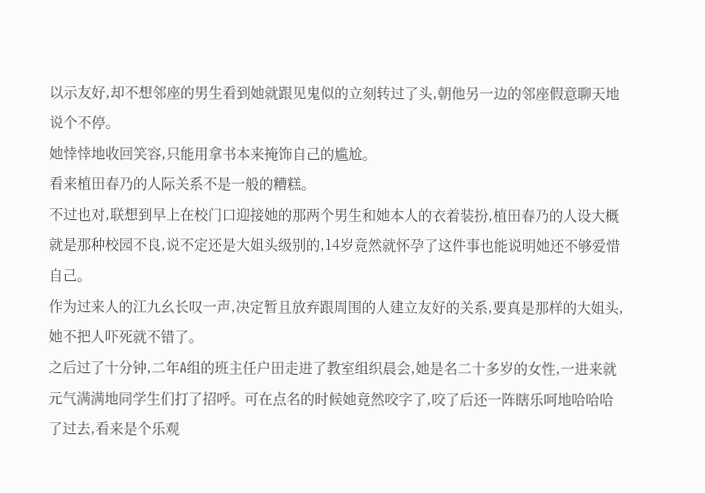以示友好,却不想邻座的男生看到她就跟见鬼似的立刻转过了头,朝他另一边的邻座假意聊天地说个不停。
她悻悻地收回笑容,只能用拿书本来掩饰自己的尴尬。
看来植田春乃的人际关系不是一般的糟糕。
不过也对,联想到早上在校门口迎接她的那两个男生和她本人的衣着装扮,植田春乃的人设大概就是那种校园不良,说不定还是大姐头级别的,14岁竟然就怀孕了这件事也能说明她还不够爱惜自己。
作为过来人的江九幺长叹一声,决定暂且放弃跟周围的人建立友好的关系,要真是那样的大姐头,她不把人吓死就不错了。
之后过了十分钟,二年A组的班主任户田走进了教室组织晨会,她是名二十多岁的女性,一进来就元气满满地同学生们打了招呼。可在点名的时候她竟然咬字了,咬了后还一阵瞎乐呵地哈哈哈了过去,看来是个乐观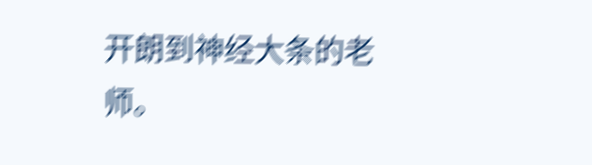开朗到神经大条的老师。